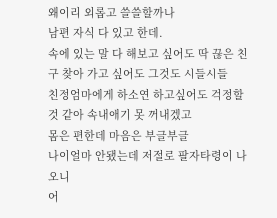왜이리 외롭고 쓸쓸할까나
남편 자식 다 있고 한데.
속에 있는 말 다 해보고 싶어도 딱 끊은 친구 찾아 가고 싶어도 그것도 시들시들
친정엄마에게 하소연 하고싶어도 걱정할 것 같아 속내애기 못 꺼내겠고
몸은 편한데 마음은 부글부글
나이얼마 안됐는데 저절로 팔자타령이 나오니
어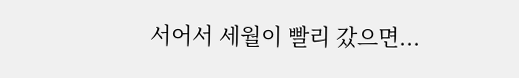서어서 세월이 빨리 갔으면...